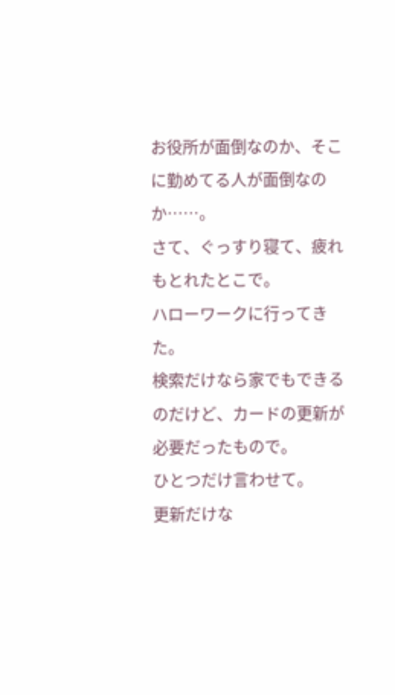お役所が面倒なのか、そこに勤めてる人が面倒なのか……。
さて、ぐっすり寝て、疲れもとれたとこで。
ハローワークに行ってきた。
検索だけなら家でもできるのだけど、カードの更新が必要だったもので。
ひとつだけ言わせて。
更新だけな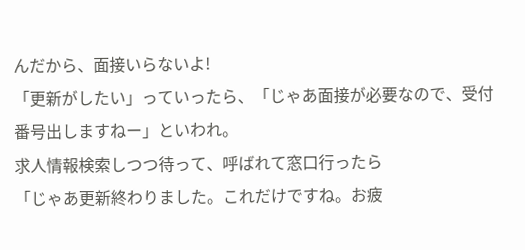んだから、面接いらないよ!
「更新がしたい」っていったら、「じゃあ面接が必要なので、受付番号出しますねー」といわれ。
求人情報検索しつつ待って、呼ばれて窓口行ったら
「じゃあ更新終わりました。これだけですね。お疲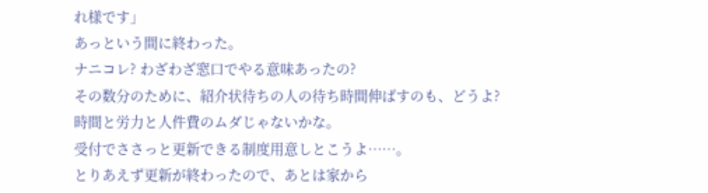れ様です」
あっという間に終わった。
ナニコレ? わざわざ窓口でやる意味あったの?
その数分のために、紹介状待ちの人の待ち時間伸ばすのも、どうよ?
時間と労力と人件費のムダじゃないかな。
受付でささっと更新できる制度用意しとこうよ……。
とりあえず更新が終わったので、あとは家から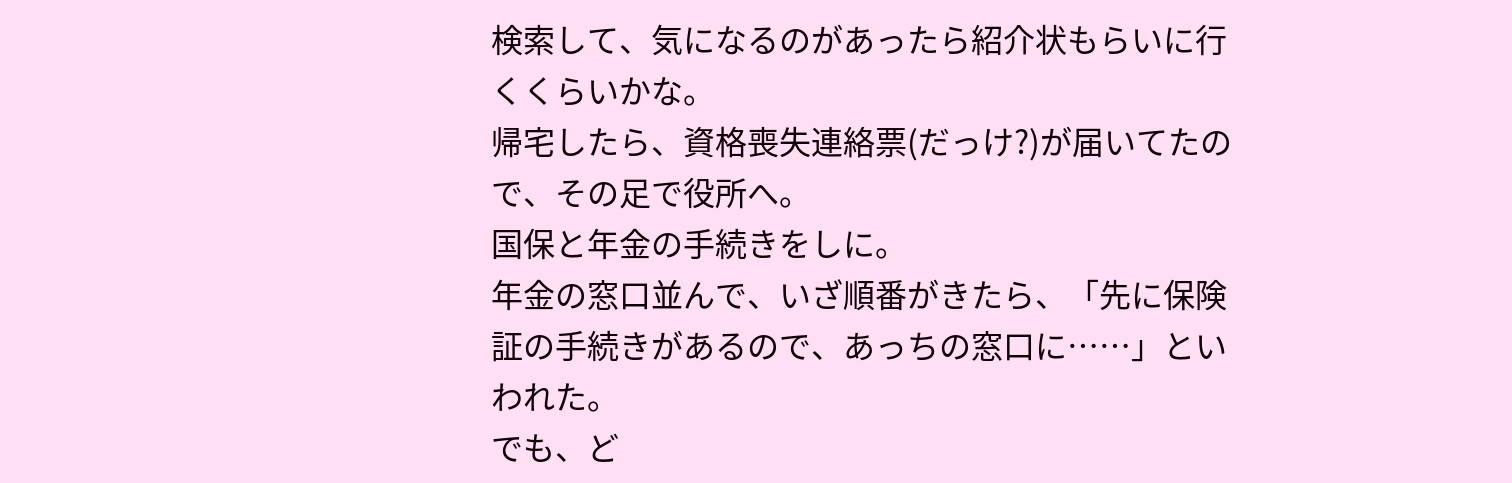検索して、気になるのがあったら紹介状もらいに行くくらいかな。
帰宅したら、資格喪失連絡票(だっけ?)が届いてたので、その足で役所へ。
国保と年金の手続きをしに。
年金の窓口並んで、いざ順番がきたら、「先に保険証の手続きがあるので、あっちの窓口に……」といわれた。
でも、ど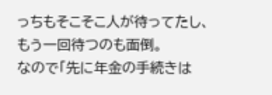っちもそこそこ人が待ってたし、もう一回待つのも面倒。
なので「先に年金の手続きは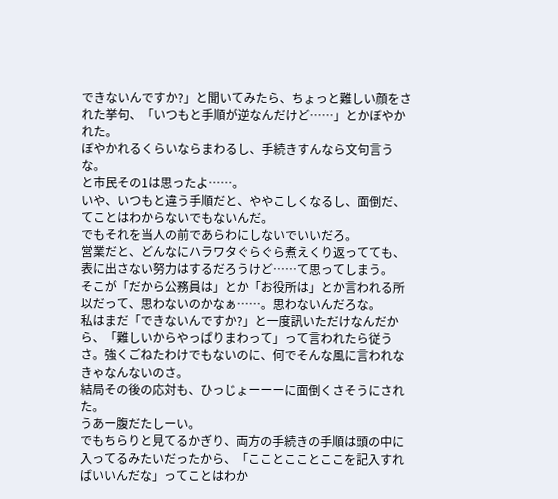できないんですか?」と聞いてみたら、ちょっと難しい顔をされた挙句、「いつもと手順が逆なんだけど……」とかぼやかれた。
ぼやかれるくらいならまわるし、手続きすんなら文句言うな。
と市民その1は思ったよ……。
いや、いつもと違う手順だと、ややこしくなるし、面倒だ、てことはわからないでもないんだ。
でもそれを当人の前であらわにしないでいいだろ。
営業だと、どんなにハラワタぐらぐら煮えくり返ってても、表に出さない努力はするだろうけど……て思ってしまう。
そこが「だから公務員は」とか「お役所は」とか言われる所以だって、思わないのかなぁ……。思わないんだろな。
私はまだ「できないんですか?」と一度訊いただけなんだから、「難しいからやっぱりまわって」って言われたら従うさ。強くごねたわけでもないのに、何でそんな風に言われなきゃなんないのさ。
結局その後の応対も、ひっじょーーーに面倒くさそうにされた。
うあー腹だたしーい。
でもちらりと見てるかぎり、両方の手続きの手順は頭の中に入ってるみたいだったから、「こことこことここを記入すればいいんだな」ってことはわか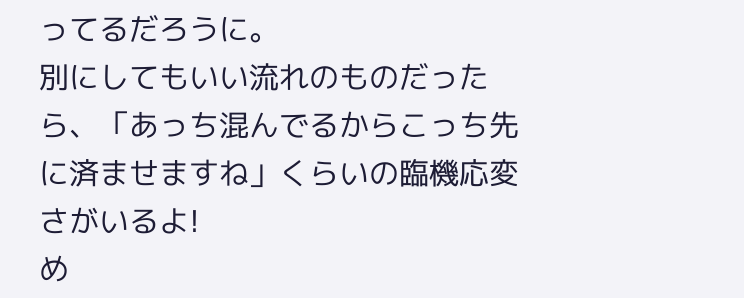ってるだろうに。
別にしてもいい流れのものだったら、「あっち混んでるからこっち先に済ませますね」くらいの臨機応変さがいるよ!
め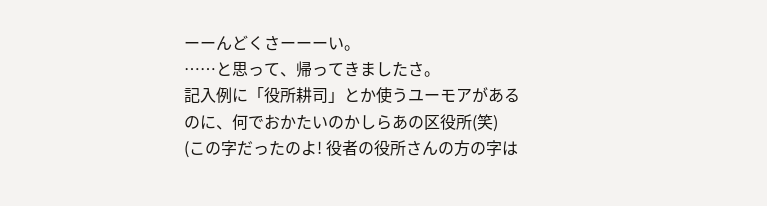ーーんどくさーーーい。
……と思って、帰ってきましたさ。
記入例に「役所耕司」とか使うユーモアがあるのに、何でおかたいのかしらあの区役所(笑)
(この字だったのよ! 役者の役所さんの方の字は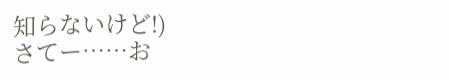知らないけど!)
さてー……お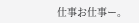仕事お仕事ー。